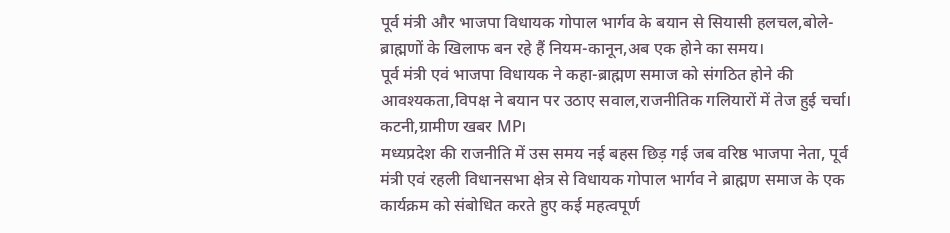पूर्व मंत्री और भाजपा विधायक गोपाल भार्गव के बयान से सियासी हलचल,बोले-ब्राह्मणों के खिलाफ बन रहे हैं नियम-कानून,अब एक होने का समय।
पूर्व मंत्री एवं भाजपा विधायक ने कहा-ब्राह्मण समाज को संगठित होने की आवश्यकता,विपक्ष ने बयान पर उठाए सवाल,राजनीतिक गलियारों में तेज हुई चर्चा।
कटनी,ग्रामीण खबर MP।
मध्यप्रदेश की राजनीति में उस समय नई बहस छिड़ गई जब वरिष्ठ भाजपा नेता, पूर्व मंत्री एवं रहली विधानसभा क्षेत्र से विधायक गोपाल भार्गव ने ब्राह्मण समाज के एक कार्यक्रम को संबोधित करते हुए कई महत्वपूर्ण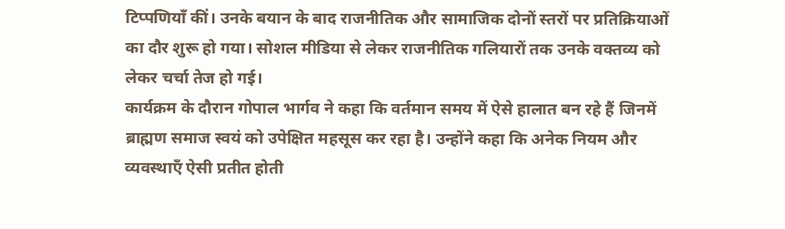टिप्पणियाँ कीं। उनके बयान के बाद राजनीतिक और सामाजिक दोनों स्तरों पर प्रतिक्रियाओं का दौर शुरू हो गया। सोशल मीडिया से लेकर राजनीतिक गलियारों तक उनके वक्तव्य को लेकर चर्चा तेज हो गई।
कार्यक्रम के दौरान गोपाल भार्गव ने कहा कि वर्तमान समय में ऐसे हालात बन रहे हैं जिनमें ब्राह्मण समाज स्वयं को उपेक्षित महसूस कर रहा है। उन्होंने कहा कि अनेक नियम और व्यवस्थाएँ ऐसी प्रतीत होती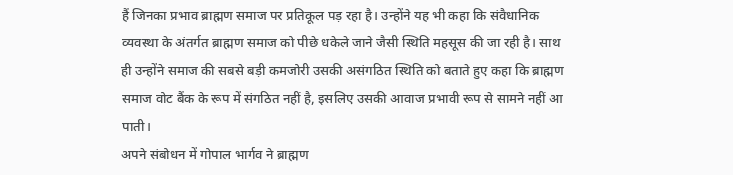हैं जिनका प्रभाव ब्राह्मण समाज पर प्रतिकूल पड़ रहा है। उन्होंने यह भी कहा कि संवैधानिक व्यवस्था के अंतर्गत ब्राह्मण समाज को पीछे धकेले जाने जैसी स्थिति महसूस की जा रही है। साथ ही उन्होंने समाज की सबसे बड़ी कमजोरी उसकी असंगठित स्थिति को बताते हुए कहा कि ब्राह्मण समाज वोट बैंक के रूप में संगठित नहीं है, इसलिए उसकी आवाज प्रभावी रूप से सामने नहीं आ पाती।
अपने संबोधन में गोपाल भार्गव ने ब्राह्मण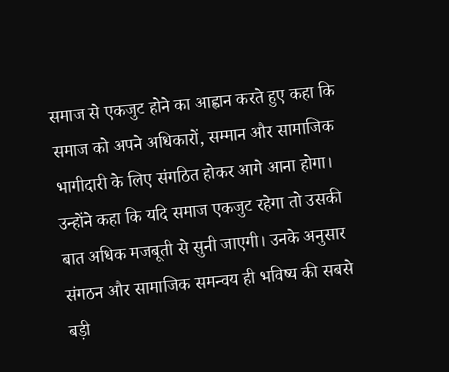समाज से एकजुट होने का आह्वान करते हुए कहा कि समाज को अपने अधिकारों, सम्मान और सामाजिक भागीदारी के लिए संगठित होकर आगे आना होगा। उन्होंने कहा कि यदि समाज एकजुट रहेगा तो उसकी बात अधिक मजबूती से सुनी जाएगी। उनके अनुसार संगठन और सामाजिक समन्वय ही भविष्य की सबसे बड़ी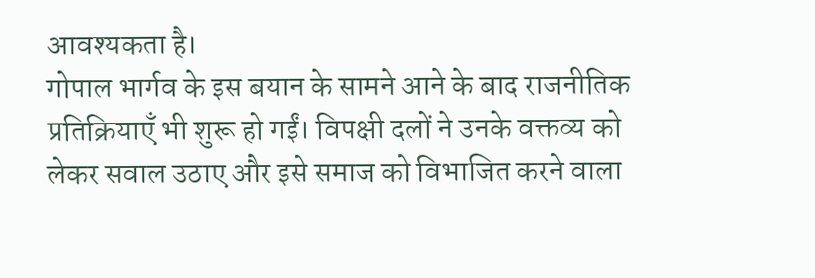आवश्यकता है।
गोपाल भार्गव के इस बयान के सामने आने के बाद राजनीतिक प्रतिक्रियाएँ भी शुरू हो गईं। विपक्षी दलों ने उनके वक्तव्य को लेकर सवाल उठाए और इसे समाज को विभाजित करने वाला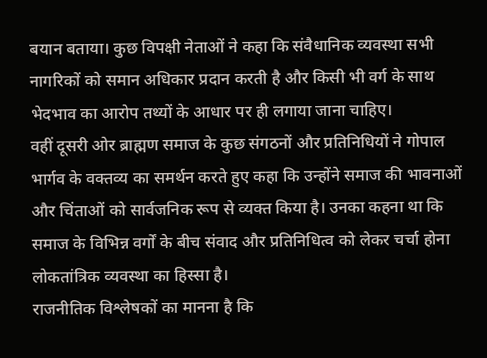बयान बताया। कुछ विपक्षी नेताओं ने कहा कि संवैधानिक व्यवस्था सभी नागरिकों को समान अधिकार प्रदान करती है और किसी भी वर्ग के साथ भेदभाव का आरोप तथ्यों के आधार पर ही लगाया जाना चाहिए।
वहीं दूसरी ओर ब्राह्मण समाज के कुछ संगठनों और प्रतिनिधियों ने गोपाल भार्गव के वक्तव्य का समर्थन करते हुए कहा कि उन्होंने समाज की भावनाओं और चिंताओं को सार्वजनिक रूप से व्यक्त किया है। उनका कहना था कि समाज के विभिन्न वर्गों के बीच संवाद और प्रतिनिधित्व को लेकर चर्चा होना लोकतांत्रिक व्यवस्था का हिस्सा है।
राजनीतिक विश्लेषकों का मानना है कि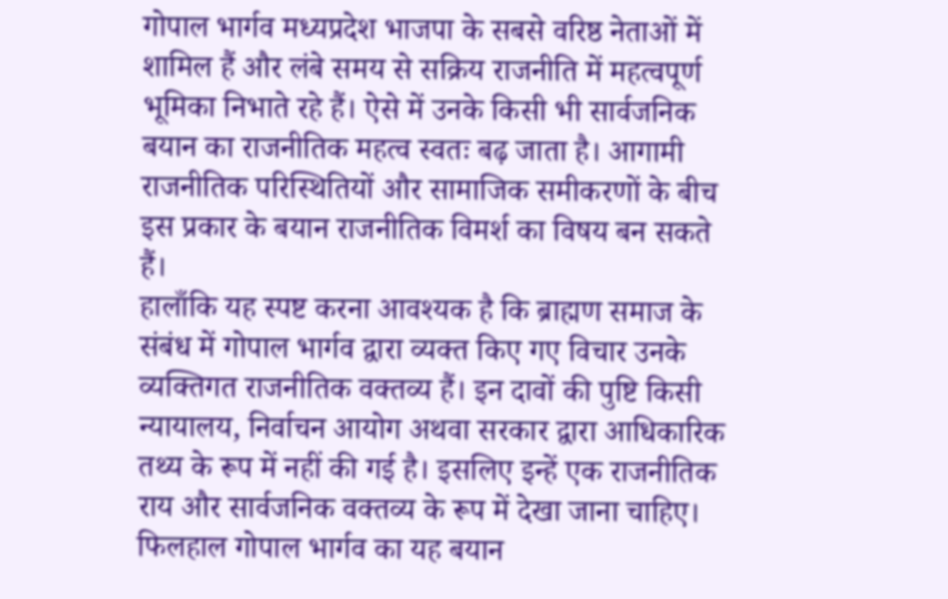गोपाल भार्गव मध्यप्रदेश भाजपा के सबसे वरिष्ठ नेताओं में शामिल हैं और लंबे समय से सक्रिय राजनीति में महत्वपूर्ण भूमिका निभाते रहे हैं। ऐसे में उनके किसी भी सार्वजनिक बयान का राजनीतिक महत्व स्वतः बढ़ जाता है। आगामी राजनीतिक परिस्थितियों और सामाजिक समीकरणों के बीच इस प्रकार के बयान राजनीतिक विमर्श का विषय बन सकते हैं।
हालाँकि यह स्पष्ट करना आवश्यक है कि ब्राह्मण समाज के संबंध में गोपाल भार्गव द्वारा व्यक्त किए गए विचार उनके व्यक्तिगत राजनीतिक वक्तव्य हैं। इन दावों की पुष्टि किसी न्यायालय, निर्वाचन आयोग अथवा सरकार द्वारा आधिकारिक तथ्य के रूप में नहीं की गई है। इसलिए इन्हें एक राजनीतिक राय और सार्वजनिक वक्तव्य के रूप में देखा जाना चाहिए।
फिलहाल गोपाल भार्गव का यह बयान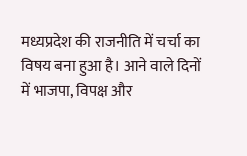मध्यप्रदेश की राजनीति में चर्चा का विषय बना हुआ है। आने वाले दिनों में भाजपा, विपक्ष और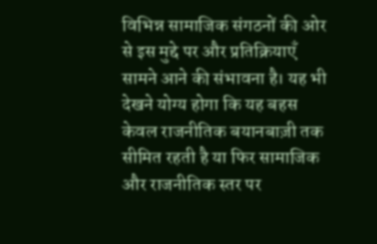विभिन्न सामाजिक संगठनों की ओर से इस मुद्दे पर और प्रतिक्रियाएँ सामने आने की संभावना है। यह भी देखने योग्य होगा कि यह बहस केवल राजनीतिक बयानबाज़ी तक सीमित रहती है या फिर सामाजिक और राजनीतिक स्तर पर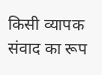किसी व्यापक संवाद का रूप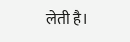लेती है।